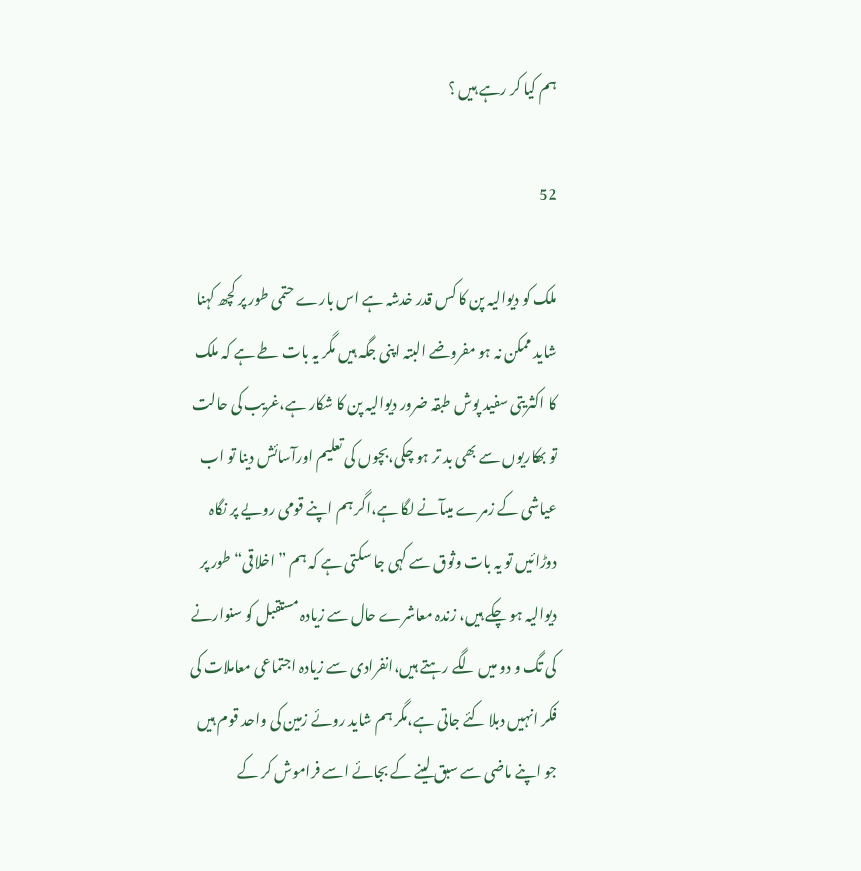ہم کیا کر رہے ہیں ؟

52

ملک کو دیوالیہ پن کا کس قدر خدشہ ہے اس بارے حتمی طور پر کچھ کہنا شاید ممکن نہ ہو مفروضے البتہ اپنی جگہ ہیں مگر یہ بات طے ہے کہ ملک کا اکثریتی سفید پوش طبقہ ضرور دیوالیہ پن کا شکار ہے،غریب کی حالت تو بھکاریوں سے بھی بد تر ہو چکی،بچوں کی تعلیم اورآسائش دینا تو اب عیاشی کے زمرے میںآنے لگا ہے،اگر ہم اپنے قومی رویے پر نگاہ دوڑائیں تو یہ بات وثوق سے کہی جا سکتی ہے کہ ہم ”اخلاقی“ طور پر دیوالیہ ہو چکے ہیں، زندہ معاشرے حال سے زیادہ مستقبل کو سنوارنے کی تگ و دو میں لگے رہتے ہیں،انفرادی سے زیادہ اجتماعی معاملات کی فکر انہیں دبلا کئے جاتی ہے،مگر ہم شاید روئے زمین کی واحد قوم ہیں جو اپنے ماضی سے سبق لینے کے بجائے اسے فراموش کر کے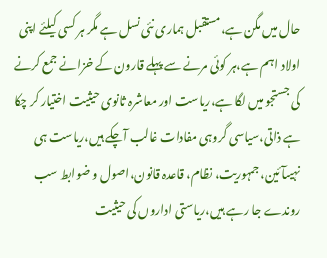حال میں مگن ہے،مستقبل ہماری نئی نسل ہے مگر ہر کسی کیلئے اپنی اولاد اہم ہے،ہر کوئی مرنے سے پہلے قارون کے خزانے جمع کرنے کی جستجو میں لگا ہے،ریاست اور معاشرہ ثانوی حیثیت اختیار کر چکا ہے ذاتی،سیاسی گروہی مفادات غالب آچکے ہیں،ریاست ہی نہیںآئین، جمہوریت، نظام، قاعدہ قانون،اصول و ضوابط سب روندے جا رہے ہیں،ریاستی اداروں کی حیثیت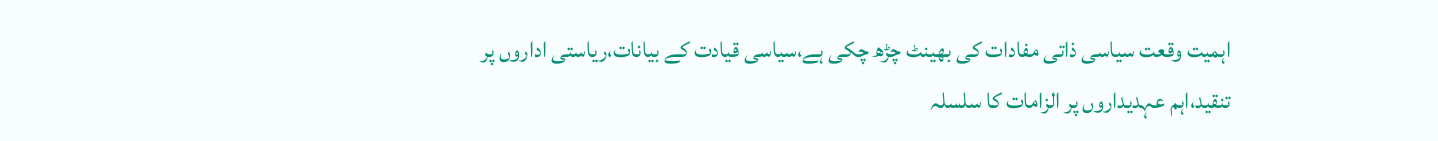اہمیت وقعت سیاسی ذاتی مفادات کی بھینٹ چڑھ چکی ہے،سیاسی قیادت کے بیانات،ریاستی اداروں پر تنقید،اہم عہدیداروں پر الزامات کا سلسلہ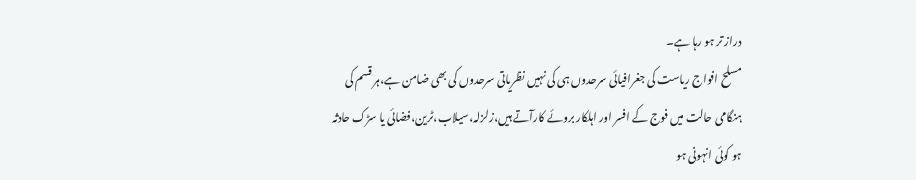دراز تر ہو رہا ہے۔
مسلح افواج ریاست کی جغرافیائی سرحدوں ہی کی نہیں نظریاتی سرحدوں کی بھی ضامن ہے،ہر قسم کی ہنگامی حالت میں فوج کے افسر اور اہلکار بروئے کارآتے ہیں،زلزلہ،سیلاب،ٹرین،فضائی یا سڑک حادثہ ہو کوئی انہونی ہو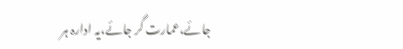جائے،عمارت گر جائے،یہ ادارہ ہر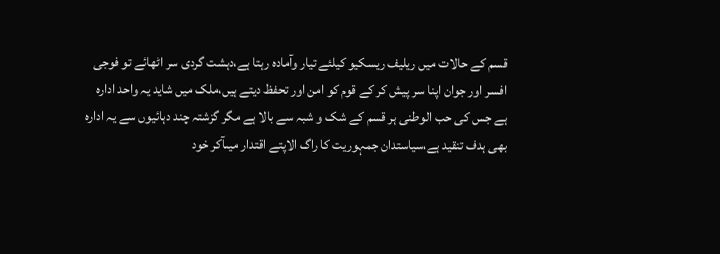قسم کے حالات میں ریلیف ریسکیو کیلئے تیار وآمادہ رہتا ہے،دہشت گردی سر اٹھائے تو فوجی افسر اور جوان اپنا سر پیش کر کے قوم کو امن اور تحفظ دیتے ہیں،ملک میں شاید یہ واحد ادارہ ہے جس کی حب الوطنی ہر قسم کے شک و شبہ سے بالا ہے مگر گزشتہ چند دہائیوں سے یہ ادارہ بھی ہدف تنقید ہے،سیاستدان جمہوریت کا راگ الاپتے اقتدار میںآکر خود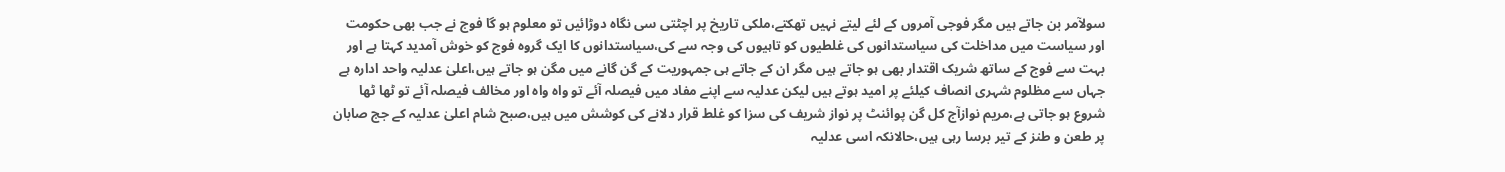سولآمر بن جاتے ہیں مگر فوجی آمروں کے لئے لیتے نہیں تھکتے،ملکی تاریخ پر اچٹتی سی نگاہ دوڑائیں تو معلوم ہو گا فوج نے جب بھی حکومت اور سیاست میں مداخلت کی سیاستدانوں کی غلطیوں کو تاہیوں کی وجہ سے کی،سیاستدانوں کا ایک گروہ فوج کو خوش آمدید کہتا ہے اور بہت سے فوج کے ساتھ شریک اقتدار بھی ہو جاتے ہیں مگر ان کے جاتے ہی جمہوریت کے گن گانے میں مگن ہو جاتے ہیں،اعلیٰ عدلیہ واحد ادارہ ہے جہاں سے مظلوم شہری انصاف کیلئے پر امید ہوتے ہیں لیکن عدلیہ سے اپنے مفاد میں فیصلہ آئے تو واہ واہ اور مخالف فیصلہ آئے تو ٹھا ٹھا شروع ہو جاتی ہے،مریم نوازآج کل گن پوائنٹ پر نواز شریف کی سزا کو غلط قرار دلانے کی کوشش میں ہیں،صبح شام اعلیٰ عدلیہ کے جج صابان پر طعن و طنز کے تیر برسا رہی ہیں،حالانکہ اسی عدلیہ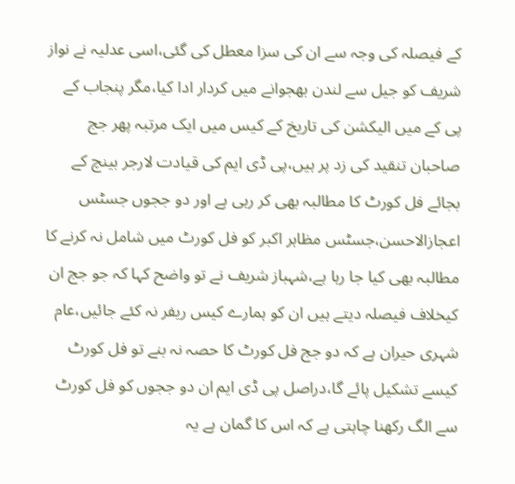کے فیصلہ کی وجہ سے ان کی سزا معطل کی گئی،اسی عدلیہ نے نواز شریف کو جیل سے لندن بھجوانے میں کردار ادا کیا،مگر پنجاب کے پی کے میں الیکشن کی تاریخ کے کیس میں ایک مرتبہ پھر جج صاحبان تنقید کی زد پر ہیں،پی ڈی ایم کی قیادت لارجر بینچ کے بجائے فل کورٹ کا مطالبہ بھی کر رہی ہے اور دو ججوں جسٹس اعجازالاحسن،جسٹس مظاہر اکبر کو فل کورٹ میں شامل نہ کرنے کا مطالبہ بھی کیا جا رہا ہے،شہباز شریف نے تو واضح کہا کہ جو جج ان کیخلاف فیصلہ دیتے ہیں ان کو ہمارے کیس ریفر نہ کئے جائیں،عام شہری حیران ہے کہ دو جج فل کورٹ کا حصہ نہ بنے تو فل کورٹ کیسے تشکیل پائے گا،دراصل پی ڈی ایم ان دو ججوں کو فل کورٹ سے الگ رکھنا چاہتی ہے کہ اس کا گمان ہے یہ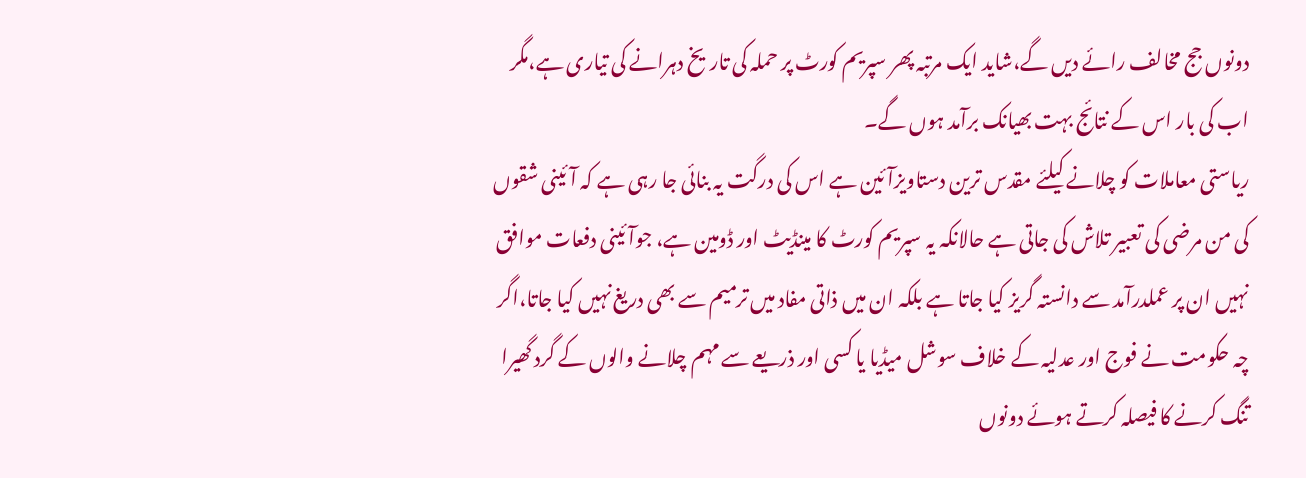دونوں جج مخالف رائے دیں گے،شاید ایک مرتبہ پھر سپریم کورٹ پر حملہ کی تاریخ دہرانے کی تیاری ہے،مگر اب کی بار اس کے نتائج بہت بھیانک برآمد ہوں گے۔
ریاستی معاملات کو چلانے کیلئے مقدس ترین دستاویزآئین ہے اس کی درگت یہ بنائی جا رہی ہے کہ آئینی شقوں کی من مرضی کی تعبیر تلاش کی جاتی ہے حالانکہ یہ سپریم کورٹ کا مینڈیٹ اور ڈومین ہے، جوآئینی دفعات موافق نہیں ان پر عملدرآمد سے دانستہ گریز کیا جاتا ہے بلکہ ان میں ذاتی مفاد میں ترمیم سے بھی دریغ نہیں کیا جاتا،اگر چہ حکومت نے فوج اور عدلیہ کے خلاف سوشل میڈیا یا کسی اور ذریعے سے مہم چلانے والوں کے گرد گھیرا تنگ کرنے کا فیصلہ کرتے ہوئے دونوں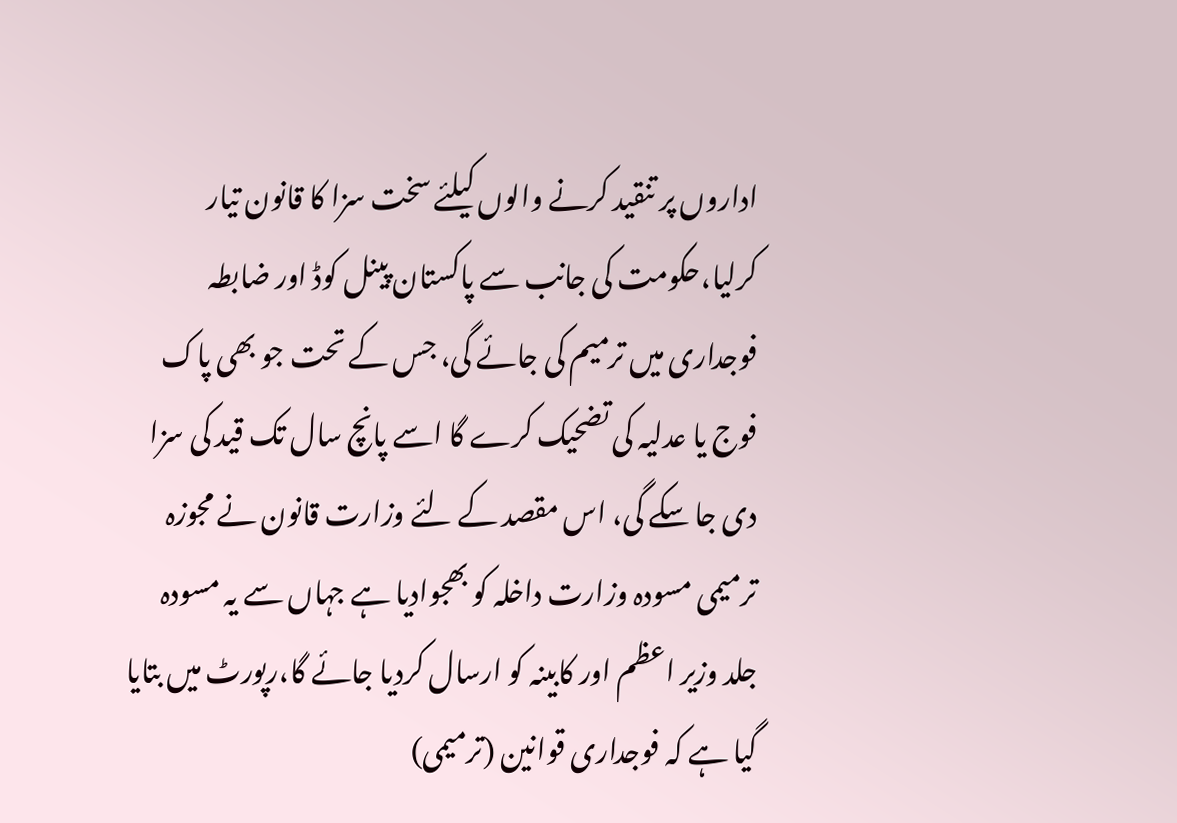اداروں پر تنقید کرنے والوں کیلئے سخت سزا کا قانون تیار کرلیا،حکومت کی جانب سے پاکستان پینل کوڈ اور ضابطہ فوجداری میں ترمیم کی جائے گی، جس کے تحت جو بھی پاک فوج یا عدلیہ کی تضحیک کرے گا اسے پانچ سال تک قید کی سزا دی جا سکے گی، اس مقصد کے لئے وزارت قانون نے مجوزہ ترمیمی مسودہ وزارت داخلہ کو بھجوادیا ہے جہاں سے یہ مسودہ جلد وزیر اعظم اور کابینہ کو ارسال کردیا جائے گا،رپورٹ میں بتایا گیا ہے کہ فوجداری قوانین (ترمیمی)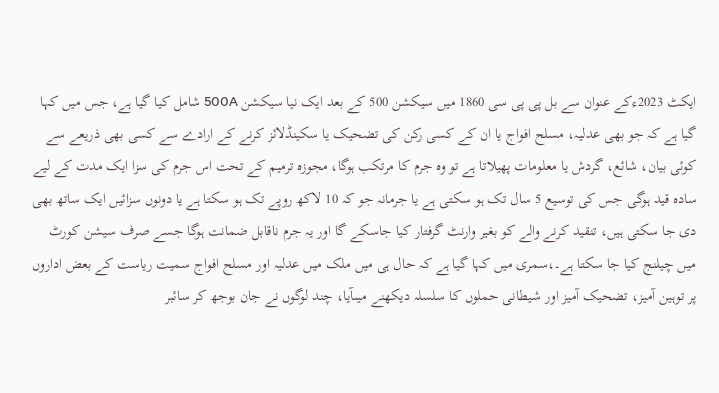ایکٹ 2023ءکے عنوان سے بل پی پی سی 1860 میں سیکشن 500 کے بعد ایک نیا سیکشن 500A شامل کیا گیا ہے، جس میں کہا گیا ہے کہ جو بھی عدلیہ، مسلح افواج یا ان کے کسی رکن کی تضحیک یا سکینڈلائز کرنے کے ارادے سے کسی بھی ذریعے سے کوئی بیان، شائع، گردش یا معلومات پھیلاتا ہے تو وہ جرم کا مرتکب ہوگا، مجوزہ ترمیم کے تحت اس جرم کی سزا ایک مدت کے لیے سادہ قید ہوگی جس کی توسیع 5 سال تک ہو سکتی ہے یا جرمانہ جو کہ 10 لاکھ روپے تک ہو سکتا ہے یا دونوں سزائیں ایک ساتھ بھی دی جا سکتی ہیں، تنقید کرنے والے کو بغیر وارنٹ گرفتار کیا جاسکے گا اور یہ جرم ناقابل ضمانت ہوگا جسے صرف سیشن کورٹ میں چیلنج کیا جا سکتا ہے۔،سمری میں کہا گیا ہے کہ حال ہی میں ملک میں عدلیہ اور مسلح افواج سمیت ریاست کے بعض اداروں پر توہین آمیز، تضحیک آمیز اور شیطانی حملوں کا سلسلہ دیکھنے میںآیا، چند لوگوں نے جان بوجھ کر سائبر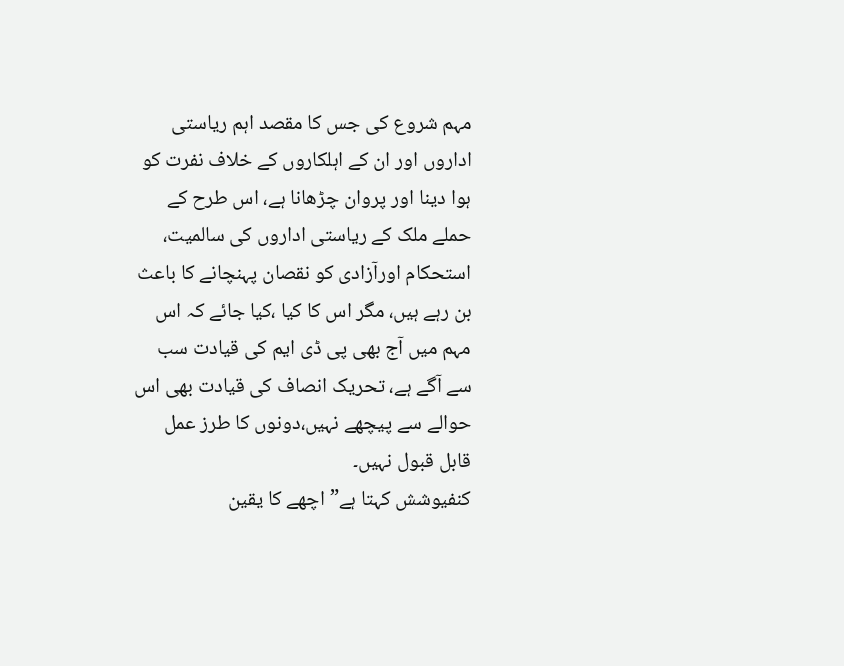مہم شروع کی جس کا مقصد اہم ریاستی اداروں اور ان کے اہلکاروں کے خلاف نفرت کو ہوا دینا اور پروان چڑھانا ہے، اس طرح کے حملے ملک کے ریاستی اداروں کی سالمیت، استحکام اورآزادی کو نقصان پہنچانے کا باعث بن رہے ہیں، مگر اس کا کیا ،کیا جائے کہ اس مہم میں آج بھی پی ڈی ایم کی قیادت سب سے آگے ہے، تحریک انصاف کی قیادت بھی اس حوالے سے پیچھے نہیں،دونوں کا طرز عمل قابل قبول نہیں۔
کنفیوشش کہتا ہے”اچھے کا یقین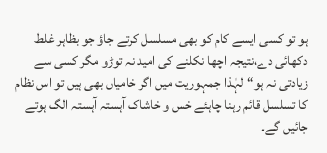ہو تو کسی ایسے کام کو بھی مسلسل کرتے جاؤ جو بظاہر غلط دکھائی دے،نتیجہ اچھا نکلنے کی امید نہ توڑو مگر کسی سے زیادتی نہ ہو“لہٰذا جمہوریت میں اگر خامیاں بھی ہیں تو اس نظام کا تسلسل قائم رہنا چاہئے خس و خاشاک آہستہ آہستہ الگ ہوتے جائیں گے۔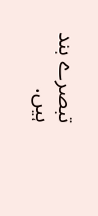تبصرے بند ہیں.